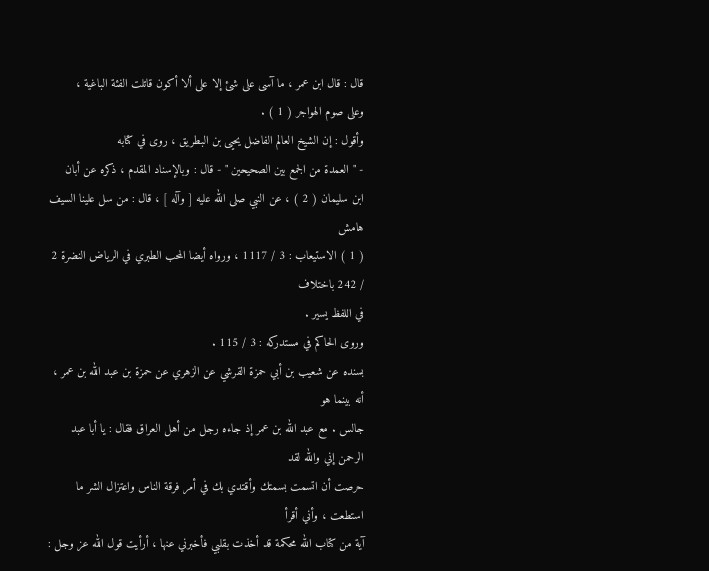قال : قال ابن عمر ، ما آسى على شئ إلا على ألا أكون قاتلت الفئة الباغية ،
وعلى صوم الهواجر ( 1 ) .
وأقول : إن الشيخ العالم الفاضل يحيى بن البطريق ، روى في كتابه
- " العمدة من الجمع بين الصحيحين " - قال : وبالإسناد المقدم ، ذكره عن أبان
ابن سليمان ( 2 ) ، عن النبي صلى الله عليه [ وآله ] ، قال : من سل علينا السيف
هامش
( 1 ) الاستيعاب : 3 / 1117 ، ورواه أيضا المحب الطبري في الرياض النضرة 2 / 242 باختلاف
في اللفظ يسير .
وروى الحاكم في مستدركه : 3 / 115 .
بسنده عن شعيب بن أبي حمزة القرشي عن الزهري عن حمزة بن عبد الله بن عمر ، أنه بينما هو
جالس . مع عبد الله بن عمر إذ جاءه رجل من أهل العراق فقال : يا أبا عبد الرحمن إني والله لقد
حرصت أن اتسمت بسمتك وأقتدي بك في أمر فرقة الناس واعتزال الشر ما استطعت ، وأني أقرأ
آية من كتاب الله محكمة قد أخذت بقلبي فأخبرني عنها ، أرأيت قول الله عز وجل :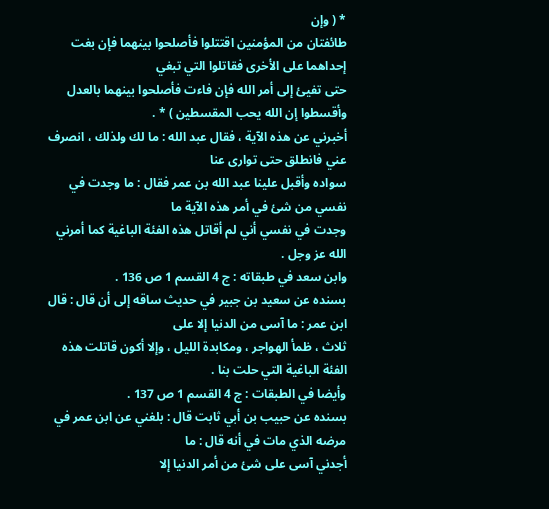* ( وإن
طائفتان من المؤمنين اقتتلوا فأصلحوا بينهما فإن بغت إحداهما على الأخرى فقاتلوا التي تبغي
حتى تفيئ إلى أمر الله فإن فاءت فأصلحوا بينهما بالعدل وأقسطوا إن الله يحب المقسطين ) * .
أخبرني عن هذه الآية ، فقال عبد الله : ما لك ولذلك ، انصرف عني فانطلق حتى توارى عنا
سواده وأقبل علينا عبد الله بن عمر فقال : ما وجدت في نفسي من شئ في أمر هذه الآية ما
وجدت في نفسي أني لم أقاتل هذه الفئة الباغية كما أمرني الله عز وجل .
وابن سعد في طبقاته : ج 4 القسم 1 ص 136 .
بسنده عن سعيد بن جبير في حديث ساقه إلى أن قال : قال ابن عمر : ما آسى من الدنيا إلا على
ثلاث ، ظمأ الهواجر ، ومكابدة الليل ، وإلا أكون قاتلت هذه الفئة الباغية التي حلت بنا .
وأيضا في الطبقات : ج 4 القسم 1 ص 137 .
بسنده عن حبيب بن أبي ثابت قال : بلغني عن ابن عمر في مرضه الذي مات في أنه قال : ما
أجدني آسى على شئ من أمر الدنيا إلا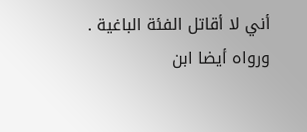أني لا أقاتل الفئة الباغية .
ورواه أيضا ابن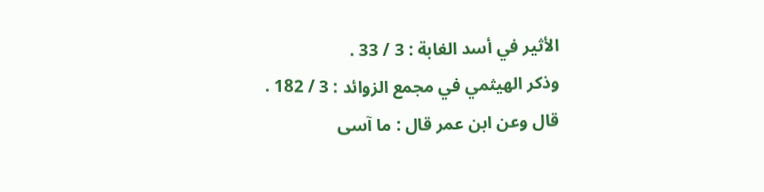الأثير في أسد الغابة : 3 / 33 .
وذكر الهيثمي في مجمع الزوائد : 3 / 182 .
قال وعن ابن عمر قال : ما آسى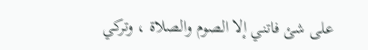على شئ فاتني إلا الصوم والصلاة ، وتركي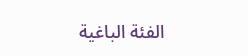الفئة الباغية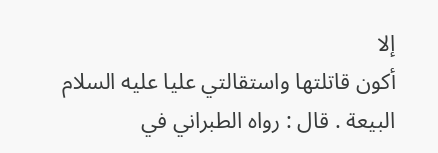إلا
أكون قاتلتها واستقالتي عليا عليه السلام البيعة . قال : رواه الطبراني في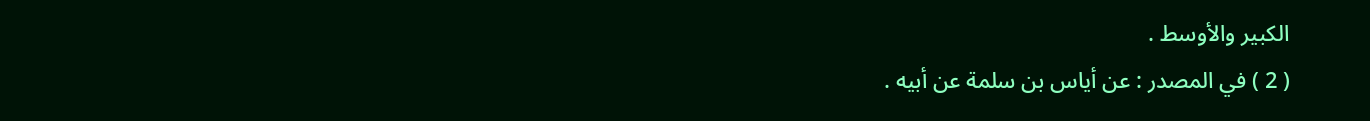الكبير والأوسط .
( 2 ) في المصدر : عن أياس بن سلمة عن أبيه .